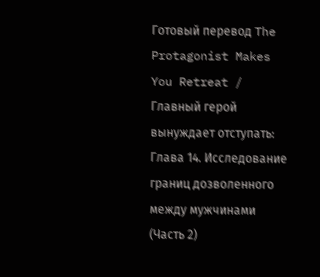Готовый перевод The Protagonist Makes You Retreat / Главный герой вынуждает отступать: Глава 14. Исследование границ дозволенного между мужчинами (Часть 2)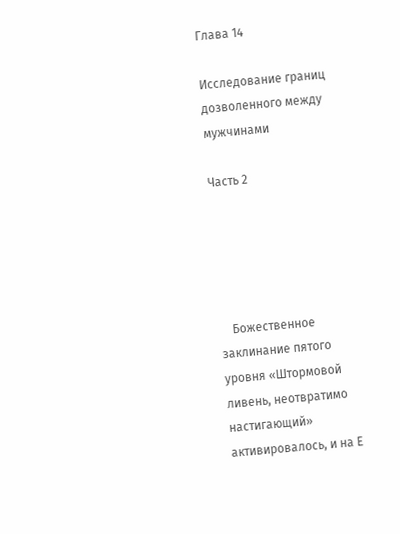Глава 14

Исследование границ дозволенного между мужчинами

Часть 2





    Божественное заклинание пятого уровня «Штормовой ливень, неотвратимо настигающий» активировалось, и на Е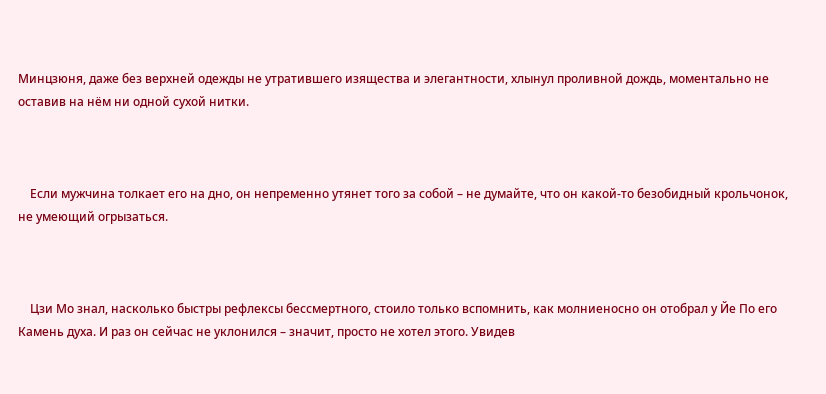Минцзюня, даже без верхней одежды не утратившего изящества и элегантности, хлынул проливной дождь, моментально не оставив на нём ни одной сухой нитки.



    Если мужчина толкает его на дно, он непременно утянет того за собой – не думайте, что он какой-то безобидный крольчонок, не умеющий огрызаться.



    Цзи Мо знал, насколько быстры рефлексы бессмертного, стоило только вспомнить, как молниеносно он отобрал у Йе По его Камень духа. И раз он сейчас не уклонился – значит, просто не хотел этого. Увидев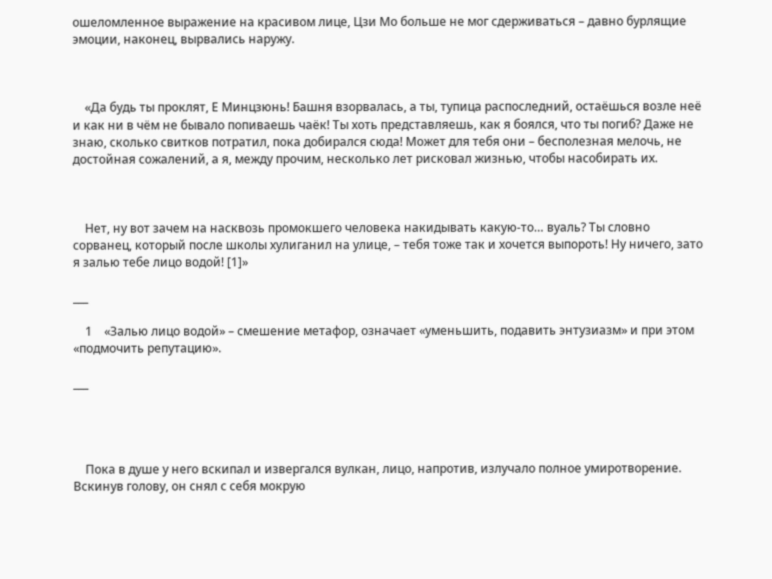ошеломленное выражение на красивом лице, Цзи Мо больше не мог сдерживаться – давно бурлящие эмоции, наконец, вырвались наружу.



    «Да будь ты проклят, Е Минцзюнь! Башня взорвалась, а ты, тупица распоследний, остаёшься возле неё и как ни в чём не бывало попиваешь чаёк! Ты хоть представляешь, как я боялся, что ты погиб? Даже не знаю, сколько свитков потратил, пока добирался сюда! Может для тебя они – бесполезная мелочь, не достойная сожалений, а я, между прочим, несколько лет рисковал жизнью, чтобы насобирать их.



    Нет, ну вот зачем на насквозь промокшего человека накидывать какую-то… вуаль? Ты словно сорванец, который после школы хулиганил на улице, – тебя тоже так и хочется выпороть! Ну ничего, зато я залью тебе лицо водой! [1]»

___

    1    «Залью лицо водой» – смешение метафор, означает «уменьшить, подавить энтузиазм» и при этом «подмочить репутацию».

___




    Пока в душе у него вскипал и извергался вулкан, лицо, напротив, излучало полное умиротворение. Вскинув голову, он снял с себя мокрую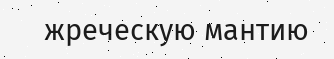жреческую мантию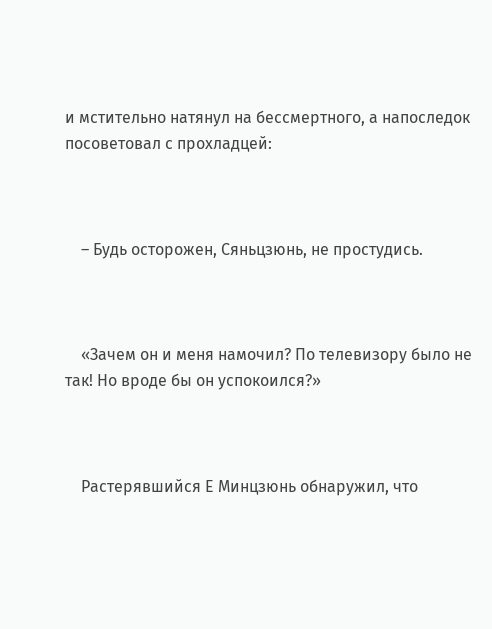и мстительно натянул на бессмертного, а напоследок посоветовал с прохладцей:



    – Будь осторожен, Сяньцзюнь, не простудись.



    «Зачем он и меня намочил? По телевизору было не так! Но вроде бы он успокоился?»



    Растерявшийся Е Минцзюнь обнаружил, что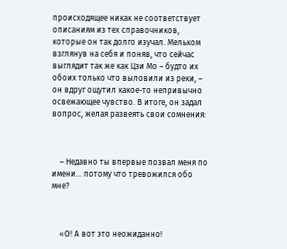происходящее никак не соответствует описаниям из тех справочников, которые он так долго изучал. Мельком взглянув на себя и поняв, что сейчас выглядит так же как Цзи Мо – будто их обоих только что выловили из реки, – он вдруг ощутил какое-то непривычно освежающее чувство. В итоге, он задал вопрос, желая развеять свои сомнения:



    – Недавно ты впервые позвал меня по имени… потому что тревожился обо мне?



    «О! А вот это неожиданно!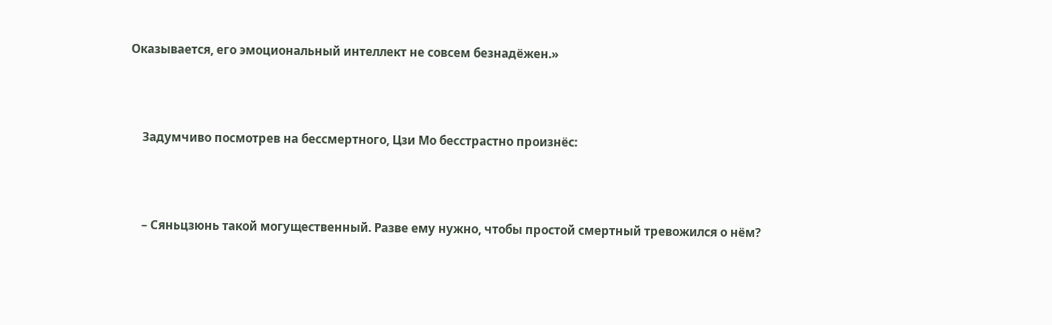Оказывается, его эмоциональный интеллект не совсем безнадёжен.»



    Задумчиво посмотрев на бессмертного, Цзи Мо бесстрастно произнёс:



    – Сяньцзюнь такой могущественный. Разве ему нужно, чтобы простой смертный тревожился о нём?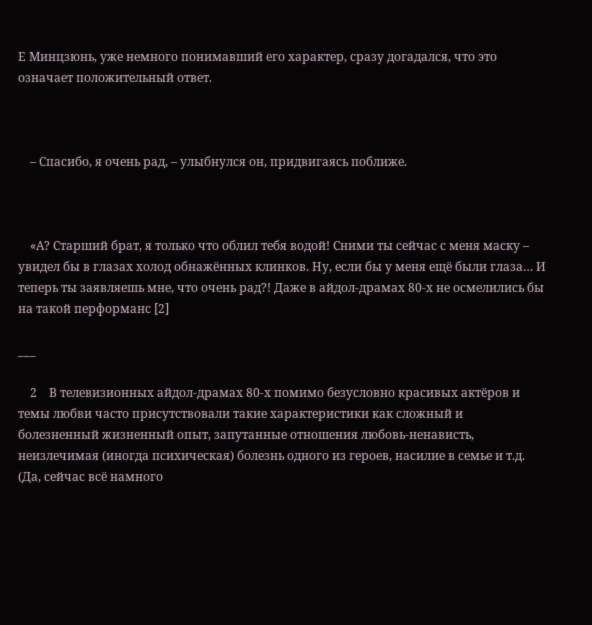Е Минцзюнь, уже немного понимавший его характер, сразу догадался, что это означает положительный ответ.



    – Спасибо, я очень рад, – улыбнулся он, придвигаясь поближе.



    «А? Старший брат, я только что облил тебя водой! Сними ты сейчас с меня маску – увидел бы в глазах холод обнажённых клинков. Ну, если бы у меня ещё были глаза… И теперь ты заявляешь мне, что очень рад?! Даже в айдол-драмах 80-х не осмелились бы на такой перформанс [2]

___

    2    В телевизионных айдол-драмах 80-х помимо безусловно красивых актёров и темы любви часто присутствовали такие характеристики как сложный и болезненный жизненный опыт, запутанные отношения любовь-ненависть, неизлечимая (иногда психическая) болезнь одного из героев, насилие в семье и т.д. (Да, сейчас всё намного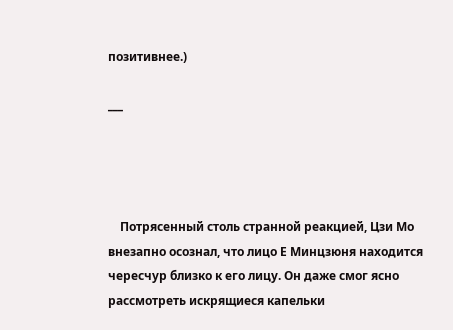позитивнее.)

___




    Потрясенный столь странной реакцией, Цзи Мо внезапно осознал, что лицо Е Минцзюня находится чересчур близко к его лицу. Он даже смог ясно рассмотреть искрящиеся капельки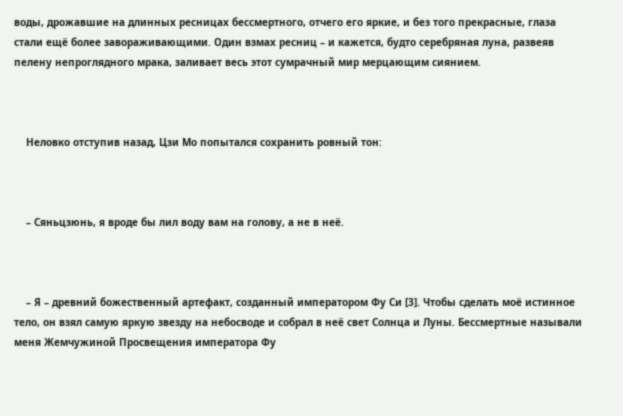воды, дрожавшие на длинных ресницах бессмертного, отчего его яркие, и без того прекрасные, глаза стали ещё более завораживающими. Один взмах ресниц – и кажется, будто серебряная луна, развеяв пелену непроглядного мрака, заливает весь этот сумрачный мир мерцающим сиянием.



    Неловко отступив назад, Цзи Мо попытался сохранить ровный тон:



    – Сяньцзюнь, я вроде бы лил воду вам на голову, а не в неё.



    – Я – древний божественный артефакт, созданный императором Фу Си [3]. Чтобы сделать моё истинное тело, он взял самую яркую звезду на небосводе и собрал в неё свет Солнца и Луны. Бессмертные называли меня Жемчужиной Просвещения императора Фу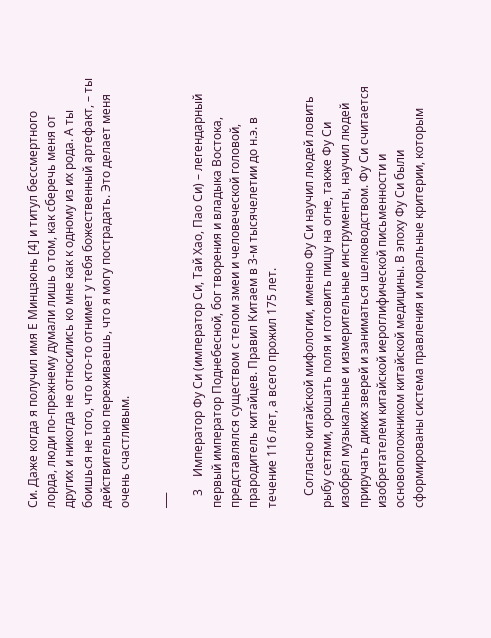Си. Даже когда я получил имя Е Минцзюнь [4] и титул бессмертного лорда, люди по-прежнему думали лишь о том, как сберечь меня от других и никогда не относились ко мне как к одному из их рода. А ты боишься не того, что кто-то отнимет у тебя божественный артефакт, – ты действительно переживаешь, что я могу пострадать. Это делает меня очень счастливым.

___

    3    Император Фу Си (император Си, Тай Хао, Пао Си) – легендарный первый император Поднебесной, бог творения и владыка Востока, представлялся существом с телом змеи и человеческой головой, прародитель китайцев. Правил Китаем в 3-м тысячелетии до н.э. в течение 116 лет, а всего прожил 175 лет.

    Согласно китайской мифологии, именно Фу Си научил людей ловить рыбу сетями, орошать поля и готовить пищу на огне, также Фу Си изобрёл музыкальные и измерительные инструменты, научил людей приручать диких зверей и заниматься шелководством. Фу Си считается изобретателем китайской иероглифической письменности и основоположником китайской медицины. В эпоху Фу Си были сформированы система правления и моральные критерии, которым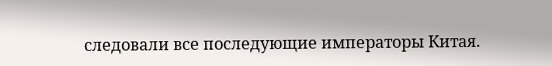следовали все последующие императоры Китая.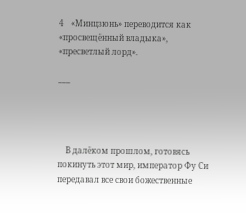4    «Минцзюнь» переводится как «просвещённый владыка», «пресветлый лорд».

___




    В далёком прошлом, готовясь покинуть этот мир, император Фу Си передавал все свои божественные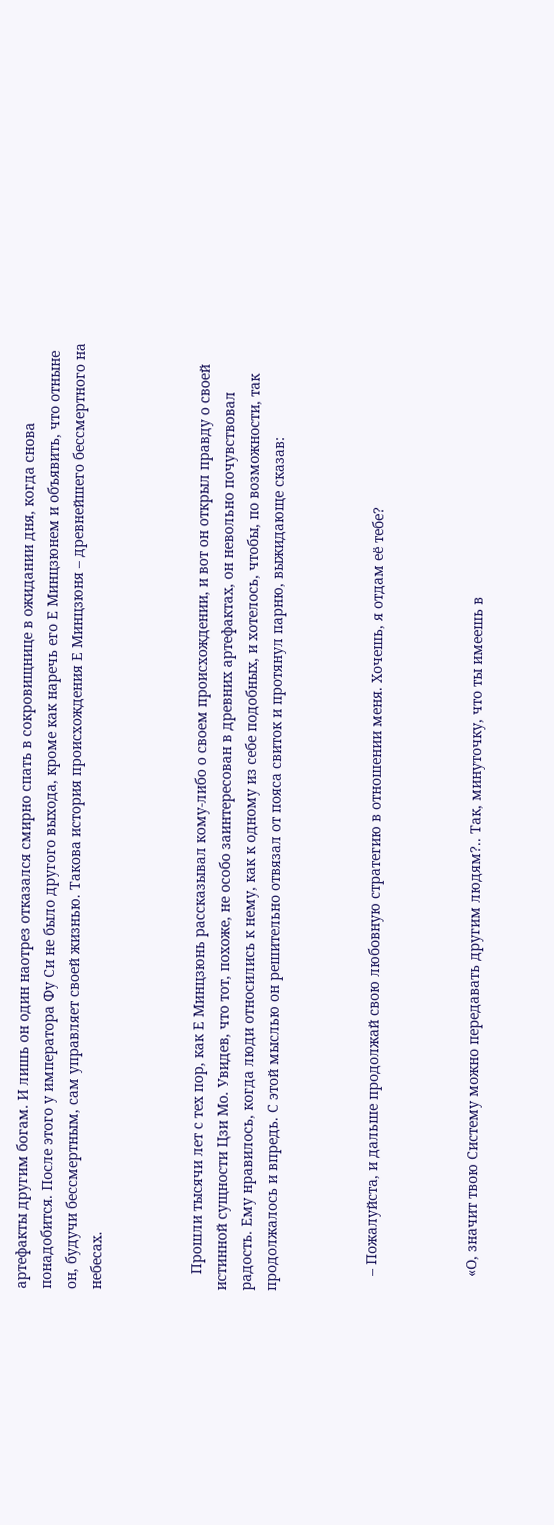артефакты другим богам. И лишь он один наотрез отказался смирно спать в сокровищнице в ожидании дня, когда снова понадобится. После этого у императора Фу Си не было другого выхода, кроме как наречь его Е Минцзюнем и объявить, что отныне он, будучи бессмертным, сам управляет своей жизнью. Такова история происхождения Е Минцзюня – древнейшего бессмертного на небесах.



    Прошли тысячи лет с тех пор, как Е Минцзюнь рассказывал кому-либо о своем происхождении, и вот он открыл правду о своей истинной сущности Цзи Мо. Увидев, что тот, похоже, не особо заинтересован в древних артефактах, он невольно почувствовал радость. Ему нравилось, когда люди относились к нему, как к одному из себе подобных, и хотелось, чтобы, по возможности, так продолжалось и впредь. С этой мыслью он решительно отвязал от пояса свиток и протянул парню, выжидающе сказав:



    – Пожалуйста, и дальше продолжай свою любовную стратегию в отношении меня. Хочешь, я отдам её тебе?



    «О, значит твою Систему можно передавать другим людям?.. Так, минуточку, что ты имеешь в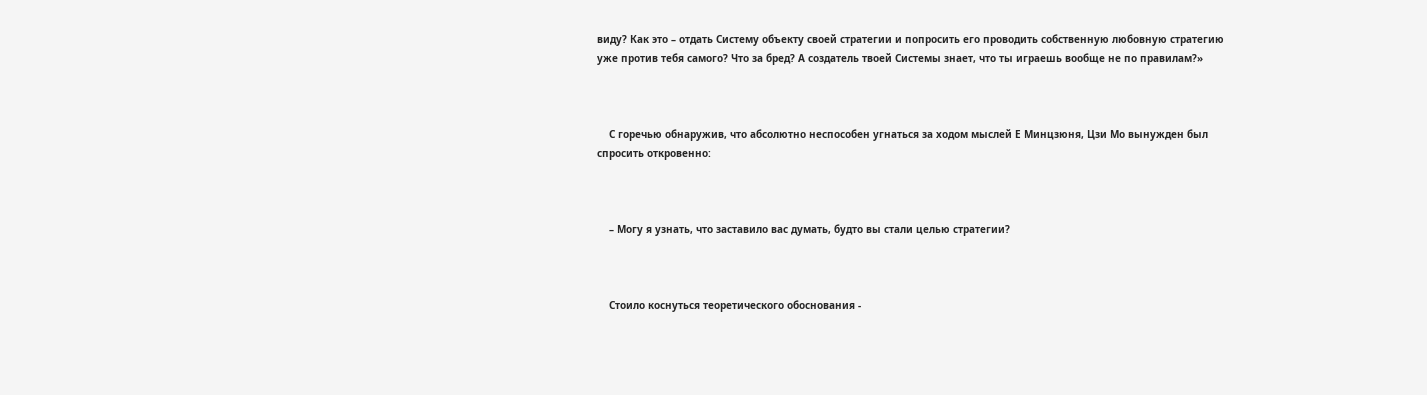виду? Как это – отдать Систему объекту своей стратегии и попросить его проводить собственную любовную стратегию уже против тебя самого? Что за бред? А создатель твоей Системы знает, что ты играешь вообще не по правилам?»



    С горечью обнаружив, что абсолютно неспособен угнаться за ходом мыслей Е Минцзюня, Цзи Мо вынужден был спросить откровенно:



    – Могу я узнать, что заставило вас думать, будто вы стали целью стратегии?



    Стоило коснуться теоретического обоснования -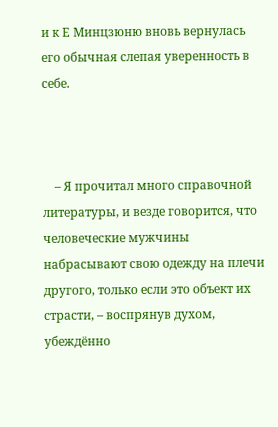и к Е Минцзюню вновь вернулась его обычная слепая уверенность в себе.



    – Я прочитал много справочной литературы, и везде говорится, что человеческие мужчины набрасывают свою одежду на плечи другого, только если это объект их страсти, – воспрянув духом, убеждённо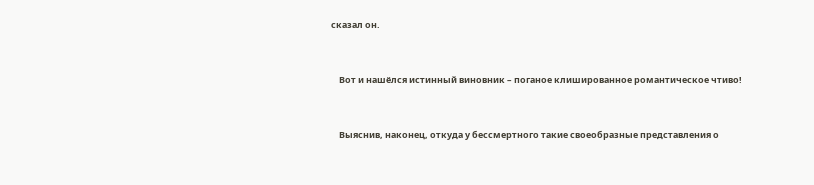сказал он.



    Вот и нашёлся истинный виновник – поганое клишированное романтическое чтиво!



    Выяснив, наконец, откуда у бессмертного такие своеобразные представления о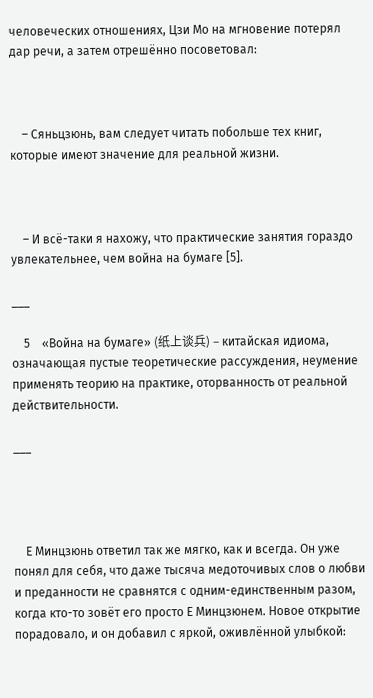человеческих отношениях, Цзи Мо на мгновение потерял дар речи, а затем отрешённо посоветовал:



    – Сяньцзюнь, вам следует читать побольше тех книг, которые имеют значение для реальной жизни.



    – И всё-таки я нахожу, что практические занятия гораздо увлекательнее, чем война на бумаге [5].

___

    5    «Война на бумаге» (纸上谈兵) – китайская идиома, означающая пустые теоретические рассуждения, неумение применять теорию на практике, оторванность от реальной действительности.

___




    Е Минцзюнь ответил так же мягко, как и всегда. Он уже понял для себя, что даже тысяча медоточивых слов о любви и преданности не сравнятся с одним-единственным разом, когда кто-то зовёт его просто Е Минцзюнем. Новое открытие порадовало, и он добавил с яркой, оживлённой улыбкой: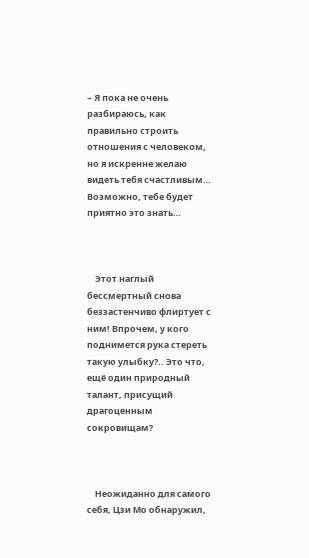– Я пока не очень разбираюсь, как правильно строить отношения с человеком, но я искренне желаю видеть тебя счастливым… Возможно, тебе будет приятно это знать…



    Этот наглый бессмертный снова беззастенчиво флиртует с ним! Впрочем, у кого поднимется рука стереть такую улыбку?.. Это что, ещё один природный талант, присущий драгоценным сокровищам?



    Неожиданно для самого себя, Цзи Мо обнаружил,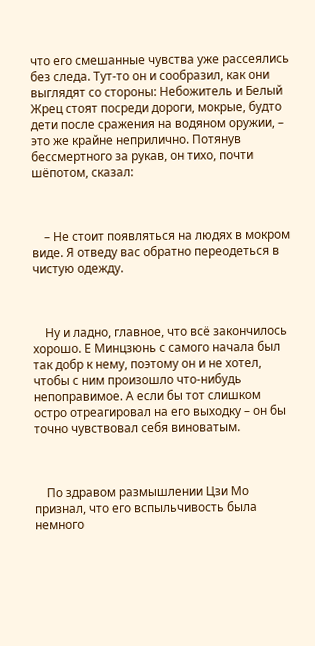что его смешанные чувства уже рассеялись без следа. Тут-то он и сообразил, как они выглядят со стороны: Небожитель и Белый Жрец стоят посреди дороги, мокрые, будто дети после сражения на водяном оружии, – это же крайне неприлично. Потянув бессмертного за рукав, он тихо, почти шёпотом, сказал:



    – Не стоит появляться на людях в мокром виде. Я отведу вас обратно переодеться в чистую одежду.



    Ну и ладно, главное, что всё закончилось хорошо. Е Минцзюнь с самого начала был так добр к нему, поэтому он и не хотел, чтобы с ним произошло что-нибудь непоправимое. А если бы тот слишком остро отреагировал на его выходку – он бы точно чувствовал себя виноватым.



    По здравом размышлении Цзи Мо признал, что его вспыльчивость была немного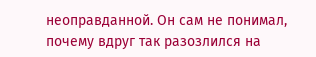неоправданной. Он сам не понимал, почему вдруг так разозлился на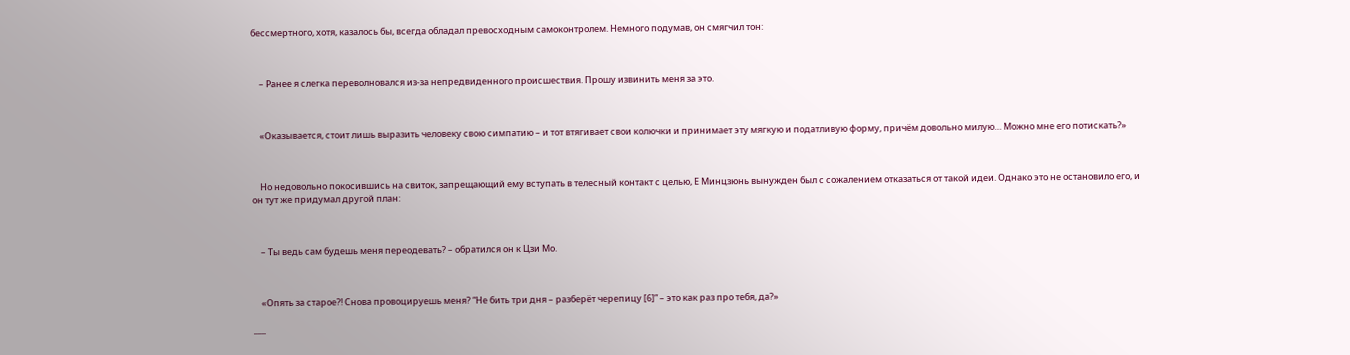бессмертного, хотя, казалось бы, всегда обладал превосходным самоконтролем. Немного подумав, он смягчил тон:



    – Ранее я слегка переволновался из-за непредвиденного происшествия. Прошу извинить меня за это.



    «Оказывается, стоит лишь выразить человеку свою симпатию – и тот втягивает свои колючки и принимает эту мягкую и податливую форму, причём довольно милую… Можно мне его потискать?»



    Но недовольно покосившись на свиток, запрещающий ему вступать в телесный контакт с целью, Е Минцзюнь вынужден был с сожалением отказаться от такой идеи. Однако это не остановило его, и он тут же придумал другой план:



    – Ты ведь сам будешь меня переодевать? – обратился он к Цзи Мо.



    «Опять за старое?! Снова провоцируешь меня? “Не бить три дня – разберёт черепицу [6]” – это как раз про тебя, да?»

___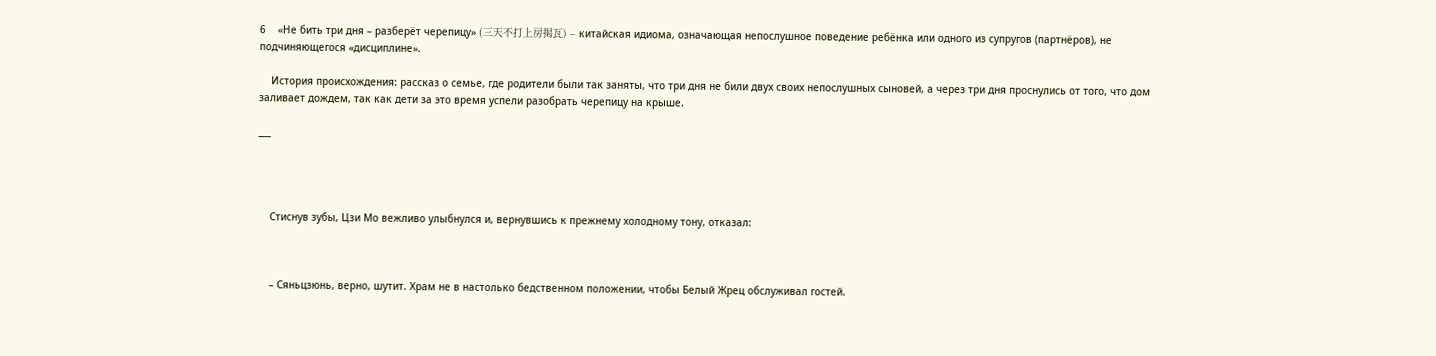6    «Не бить три дня – разберёт черепицу» (三天不打上房揭瓦) – китайская идиома, означающая непослушное поведение ребёнка или одного из супругов (партнёров), не подчиняющегося «дисциплине».

    История происхождения: рассказ о семье, где родители были так заняты, что три дня не били двух своих непослушных сыновей, а через три дня проснулись от того, что дом заливает дождем, так как дети за это время успели разобрать черепицу на крыше.

___




    Стиснув зубы, Цзи Мо вежливо улыбнулся и, вернувшись к прежнему холодному тону, отказал:



    – Сяньцзюнь, верно, шутит. Храм не в настолько бедственном положении, чтобы Белый Жрец обслуживал гостей.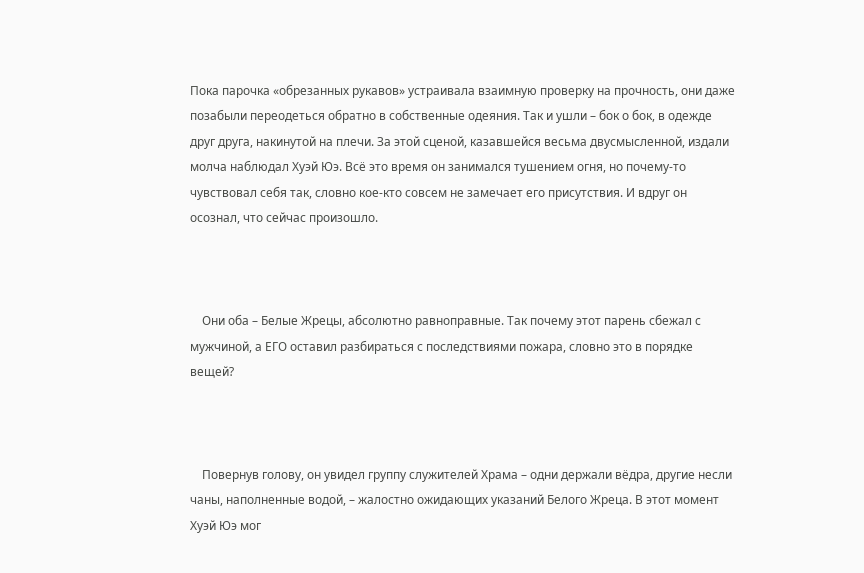Пока парочка «обрезанных рукавов» устраивала взаимную проверку на прочность, они даже позабыли переодеться обратно в собственные одеяния. Так и ушли – бок о бок, в одежде друг друга, накинутой на плечи. За этой сценой, казавшейся весьма двусмысленной, издали молча наблюдал Хуэй Юэ. Всё это время он занимался тушением огня, но почему-то чувствовал себя так, словно кое-кто совсем не замечает его присутствия. И вдруг он осознал, что сейчас произошло.



    Они оба – Белые Жрецы, абсолютно равноправные. Так почему этот парень сбежал с мужчиной, а ЕГО оставил разбираться с последствиями пожара, словно это в порядке вещей?



    Повернув голову, он увидел группу служителей Храма – одни держали вёдра, другие несли чаны, наполненные водой, – жалостно ожидающих указаний Белого Жреца. В этот момент Хуэй Юэ мог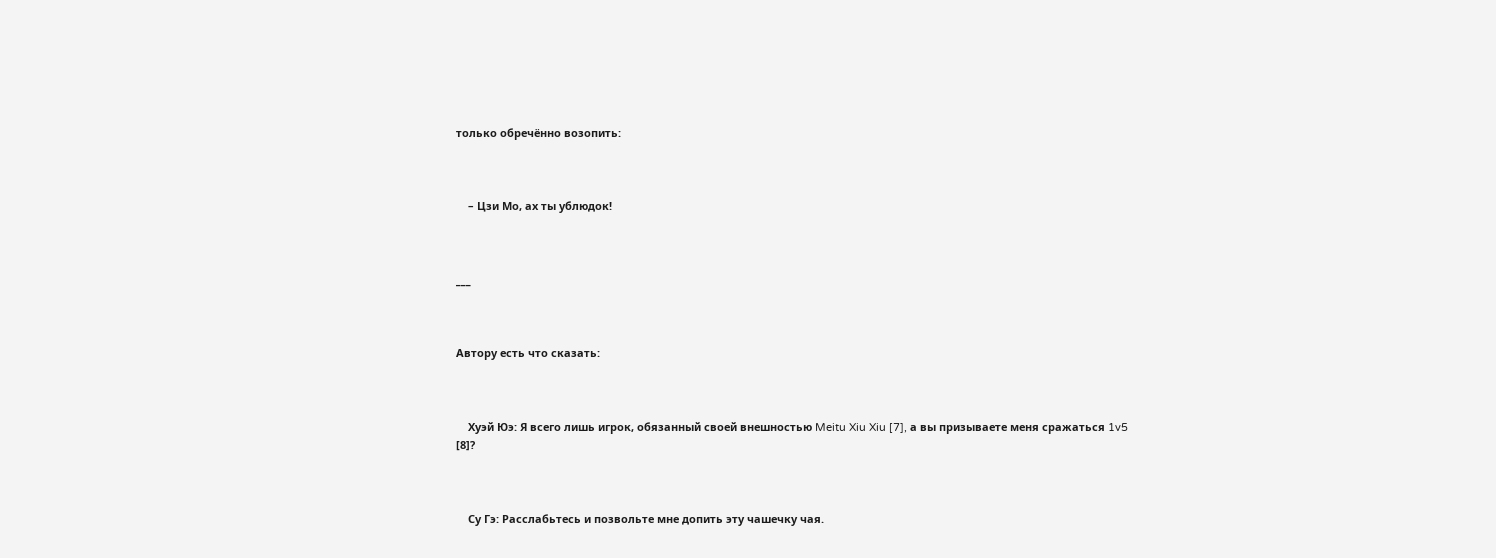только обречённо возопить:



    – Цзи Мо, ах ты ублюдок!



___



Автору есть что сказать:



    Хуэй Юэ: Я всего лишь игрок, обязанный своей внешностью Meitu Xiu Xiu [7], а вы призываете меня сражаться 1v5 [8]?



    Су Гэ: Расслабьтесь и позвольте мне допить эту чашечку чая.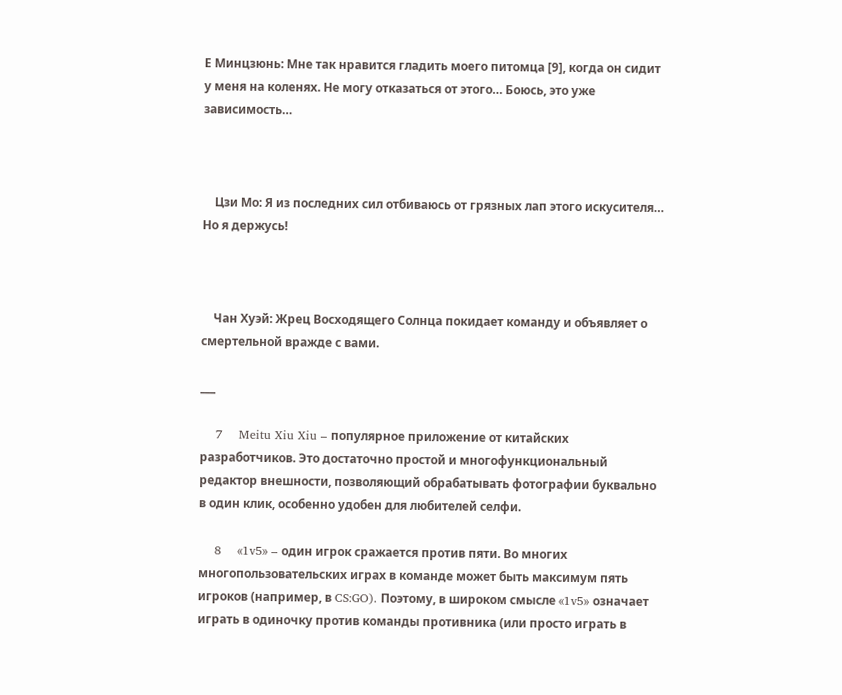Е Минцзюнь: Мне так нравится гладить моего питомца [9], когда он сидит у меня на коленях. Не могу отказаться от этого… Боюсь, это уже зависимость…



    Цзи Мо: Я из последних сил отбиваюсь от грязных лап этого искусителя… Но я держусь!



    Чан Хуэй: Жрец Восходящего Солнца покидает команду и объявляет о смертельной вражде с вами.

___

    7    Meitu Xiu Xiu – популярное приложение от китайских разработчиков. Это достаточно простой и многофункциональный редактор внешности, позволяющий обрабатывать фотографии буквально в один клик, особенно удобен для любителей селфи.

    8    «1v5» – один игрок сражается против пяти. Во многих многопользовательских играх в команде может быть максимум пять игроков (например, в CS:GO). Поэтому, в широком смысле «1v5» означает играть в одиночку против команды противника (или просто играть в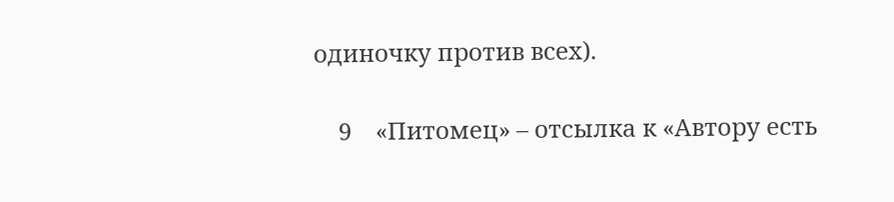одиночку против всех).

    9    «Питомец» – отсылка к «Автору есть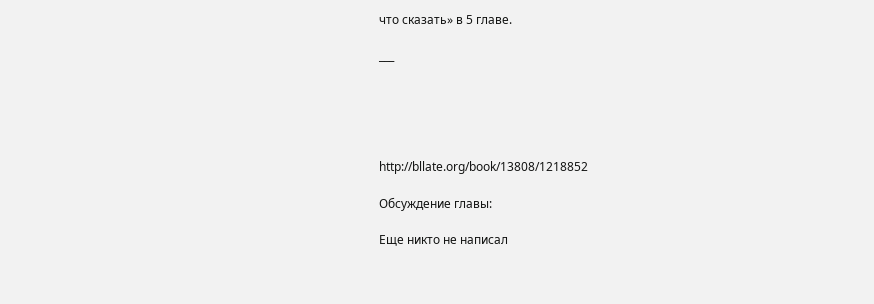что сказать» в 5 главе.

___





http://bllate.org/book/13808/1218852

Обсуждение главы:

Еще никто не написал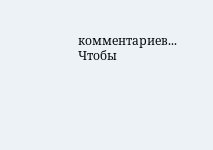комментариев...
Чтобы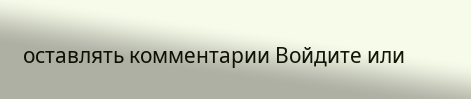оставлять комментарии Войдите или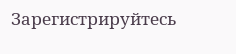Зарегистрируйтесь